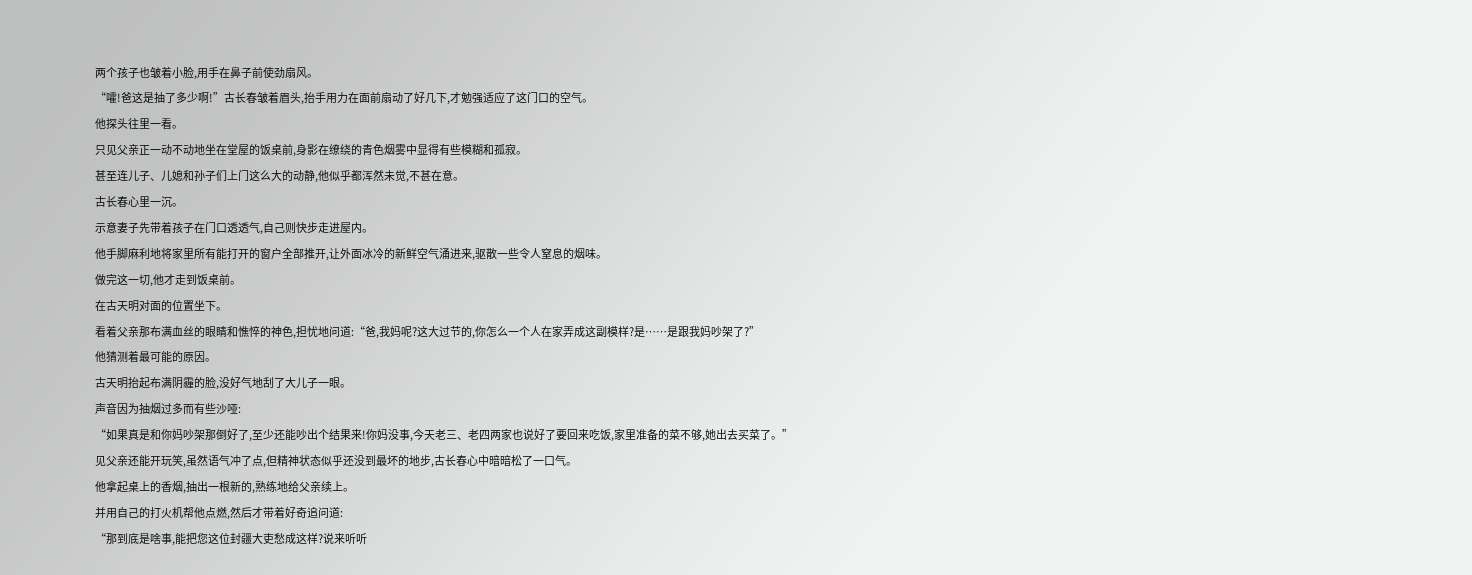两个孩子也皱着小脸,用手在鼻子前使劲扇风。
“嚯!爸这是抽了多少啊!”古长春皱着眉头,抬手用力在面前扇动了好几下,才勉强适应了这门口的空气。
他探头往里一看。
只见父亲正一动不动地坐在堂屋的饭桌前,身影在缭绕的青色烟雾中显得有些模糊和孤寂。
甚至连儿子、儿媳和孙子们上门这么大的动静,他似乎都浑然未觉,不甚在意。
古长春心里一沉。
示意妻子先带着孩子在门口透透气,自己则快步走进屋内。
他手脚麻利地将家里所有能打开的窗户全部推开,让外面冰冷的新鲜空气涌进来,驱散一些令人窒息的烟味。
做完这一切,他才走到饭桌前。
在古天明对面的位置坐下。
看着父亲那布满血丝的眼睛和憔悴的神色,担忧地问道:“爸,我妈呢?这大过节的,你怎么一个人在家弄成这副模样?是……是跟我妈吵架了?”
他猜测着最可能的原因。
古天明抬起布满阴霾的脸,没好气地刮了大儿子一眼。
声音因为抽烟过多而有些沙哑:
“如果真是和你妈吵架那倒好了,至少还能吵出个结果来!你妈没事,今天老三、老四两家也说好了要回来吃饭,家里准备的菜不够,她出去买菜了。”
见父亲还能开玩笑,虽然语气冲了点,但精神状态似乎还没到最坏的地步,古长春心中暗暗松了一口气。
他拿起桌上的香烟,抽出一根新的,熟练地给父亲续上。
并用自己的打火机帮他点燃,然后才带着好奇追问道:
“那到底是啥事,能把您这位封疆大吏愁成这样?说来听听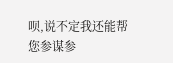呗,说不定我还能帮您参谋参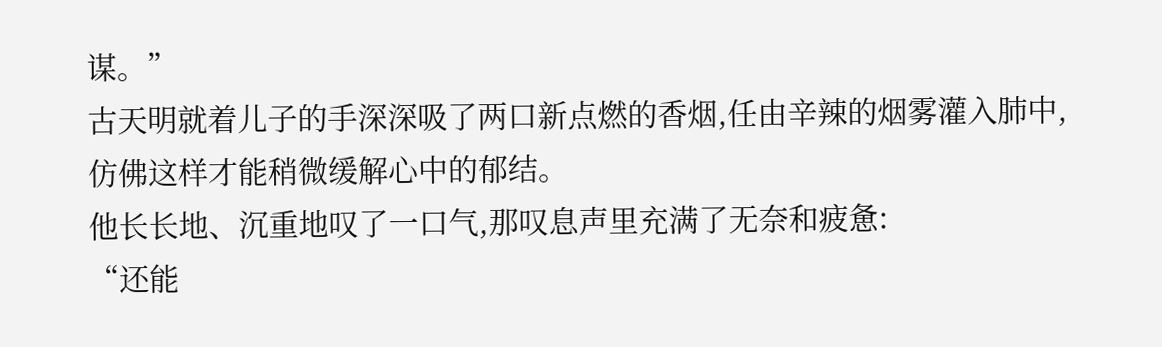谋。”
古天明就着儿子的手深深吸了两口新点燃的香烟,任由辛辣的烟雾灌入肺中,仿佛这样才能稍微缓解心中的郁结。
他长长地、沉重地叹了一口气,那叹息声里充满了无奈和疲惫:
“还能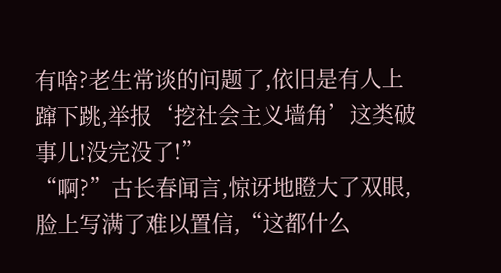有啥?老生常谈的问题了,依旧是有人上蹿下跳,举报‘挖社会主义墙角’这类破事儿!没完没了!”
“啊?”古长春闻言,惊讶地瞪大了双眼,脸上写满了难以置信,“这都什么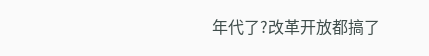年代了?改革开放都搞了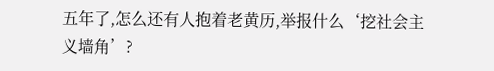五年了,怎么还有人抱着老黄历,举报什么‘挖社会主义墙角’?